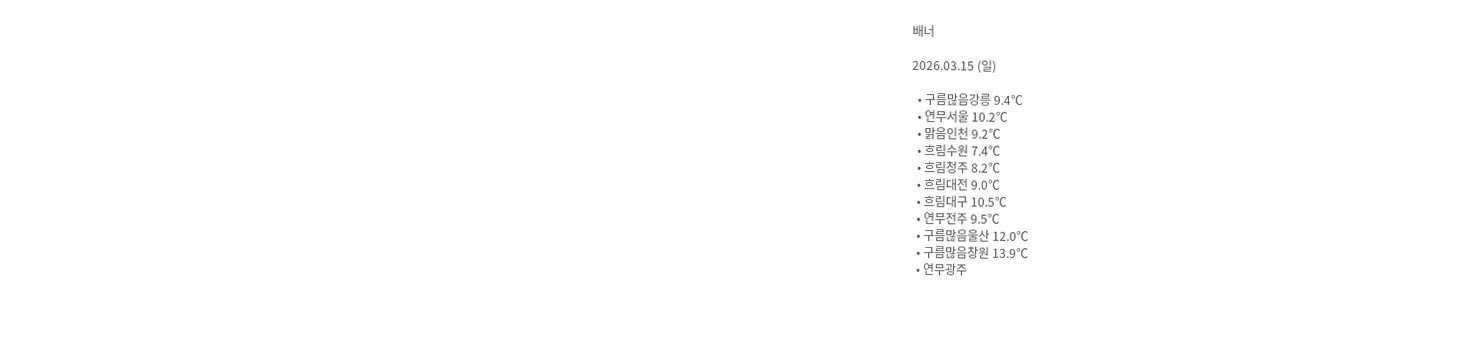배너

2026.03.15 (일)

  • 구름많음강릉 9.4℃
  • 연무서울 10.2℃
  • 맑음인천 9.2℃
  • 흐림수원 7.4℃
  • 흐림청주 8.2℃
  • 흐림대전 9.0℃
  • 흐림대구 10.5℃
  • 연무전주 9.5℃
  • 구름많음울산 12.0℃
  • 구름많음창원 13.9℃
  • 연무광주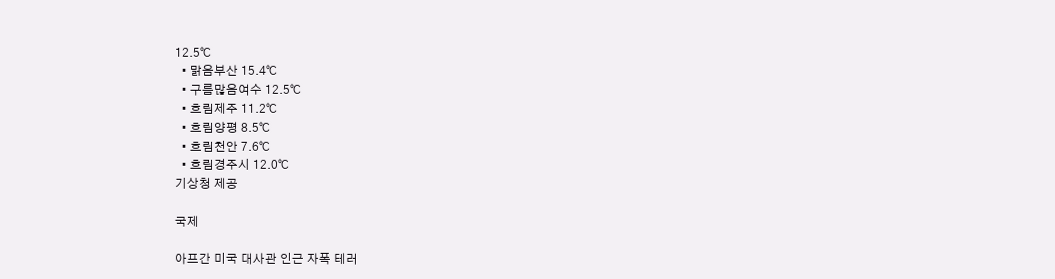12.5℃
  • 맑음부산 15.4℃
  • 구름많음여수 12.5℃
  • 흐림제주 11.2℃
  • 흐림양평 8.5℃
  • 흐림천안 7.6℃
  • 흐림경주시 12.0℃
기상청 제공

국제

아프간 미국 대사관 인근 자폭 테러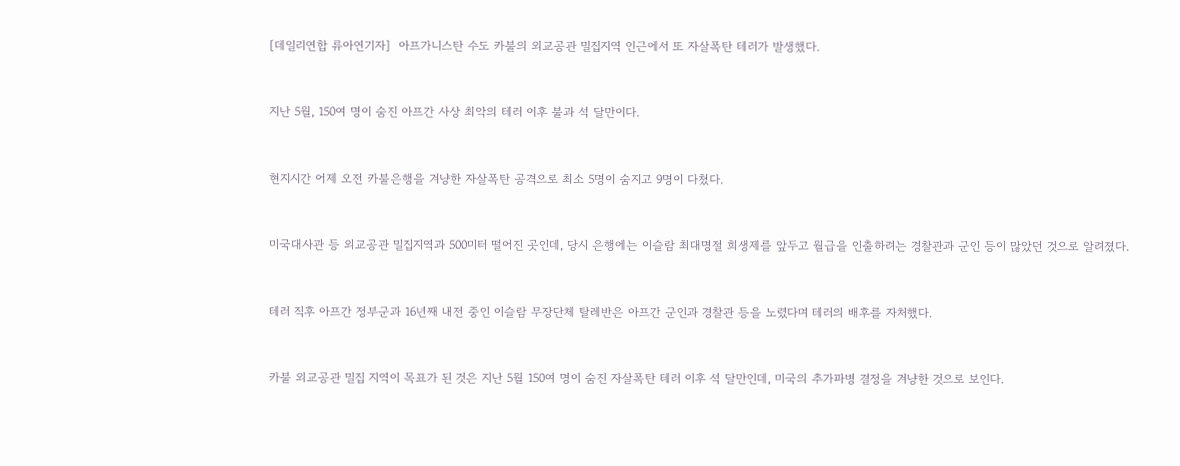[데일리연합 류아연기자]  아프가니스탄 수도 카불의 외교공관 밀집지역 인근에서 또 자살폭탄 테러가 발생했다.


지난 5월, 150여 명이 숨진 아프간 사상 최악의 테러 이후 불과 석 달만이다.


현지시간 어제 오전 카불은행을 겨냥한 자살폭탄 공격으로 최소 5명이 숨지고 9명이 다쳤다.


미국대사관 등 외교공관 밀집지역과 500미터 떨어진 곳인데, 당시 은행에는 이슬람 최대명절 희생제를 앞두고 월급을 인출하려는 경찰관과 군인 등이 많았던 것으로 알려졌다.


테러 직후 아프간 정부군과 16년째 내전 중인 이슬람 무장단체 탈레반은 아프간 군인과 경찰관 등을 노렸다며 테러의 배후를 자처했다.


카불 외교공관 밀집 지역이 목표가 된 것은 지난 5월 150여 명이 숨진 자살폭탄 테러 이후 석 달만인데, 미국의 추가파병 결정을 겨냥한 것으로 보인다.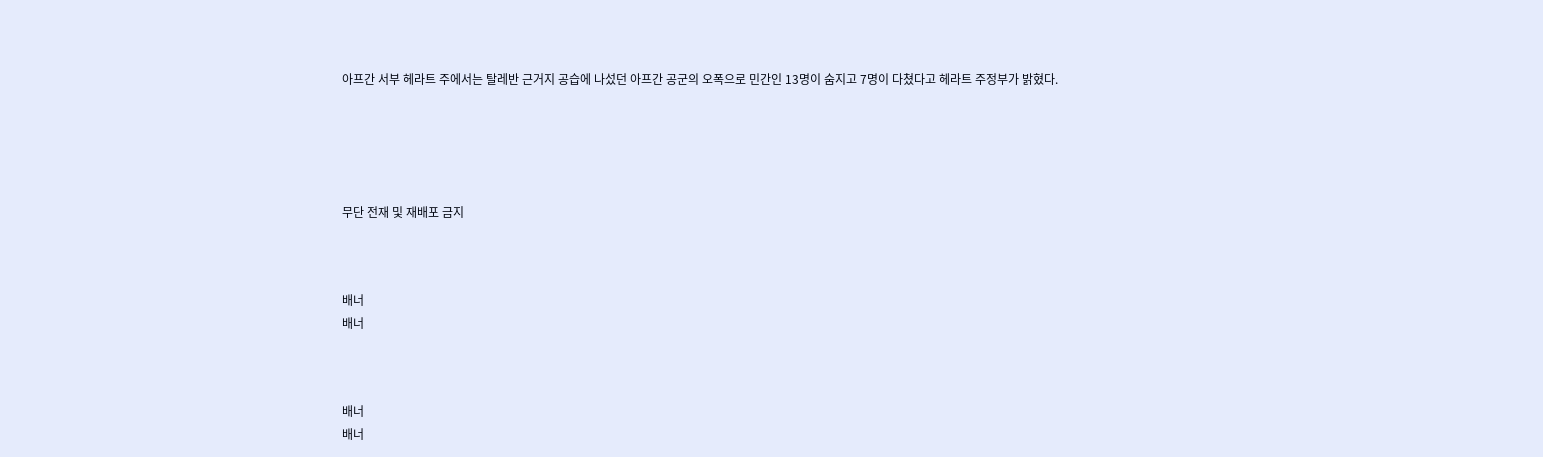아프간 서부 헤라트 주에서는 탈레반 근거지 공습에 나섰던 아프간 공군의 오폭으로 민간인 13명이 숨지고 7명이 다쳤다고 헤라트 주정부가 밝혔다.





무단 전재 및 재배포 금지



배너
배너



배너
배너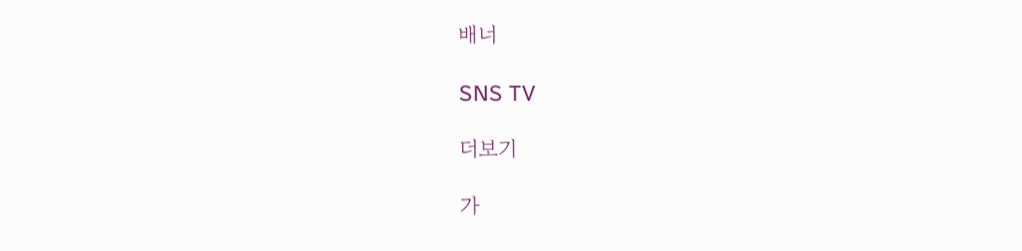배너

SNS TV

더보기

가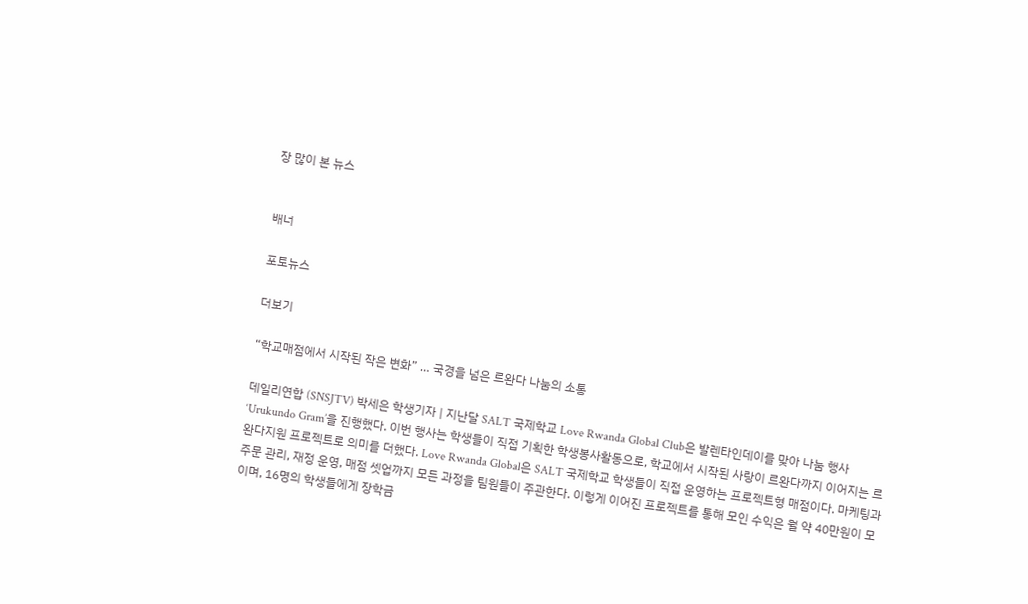장 많이 본 뉴스


배너

포토뉴스

더보기

“학교매점에서 시작된 작은 변화” … 국경을 넘은 르완다 나눔의 소통

데일리연합 (SNSJTV) 박세은 학생기자 | 지난달 SALT 국제학교 Love Rwanda Global Club은 발렌타인데이를 맞아 나눔 행사 ‘Urukundo Gram’을 진행했다. 이번 행사는 학생들이 직접 기획한 학생봉사활동으로, 학교에서 시작된 사랑이 르완다까지 이어지는 르완다지원 프로젝트로 의미를 더했다. Love Rwanda Global은 SALT 국제학교 학생들이 직접 운영하는 프로젝트형 매점이다. 마케팅과 주문 관리, 재정 운영, 매점 셋업까지 모든 과정을 팀원들이 주관한다. 이렇게 이어진 프로젝트를 통해 모인 수익은 월 약 40만원이 모이며, 16명의 학생들에게 장학금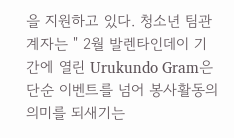을 지원하고 있다. 청소년 팀관계자는 " 2월 발렌타인데이 기간에 열린 Urukundo Gram은 단순 이벤트를 넘어 봉사활동의 의미를 되새기는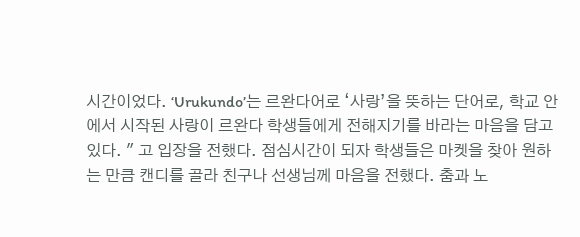시간이었다. ‘Urukundo’는 르완다어로 ‘사랑’을 뜻하는 단어로, 학교 안에서 시작된 사랑이 르완다 학생들에게 전해지기를 바라는 마음을 담고 있다. " 고 입장을 전했다. 점심시간이 되자 학생들은 마켓을 찾아 원하는 만큼 캔디를 골라 친구나 선생님께 마음을 전했다. 춤과 노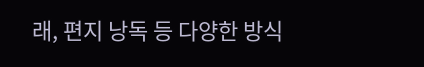래, 편지 낭독 등 다양한 방식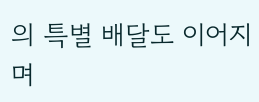의 특별 배달도 이어지며